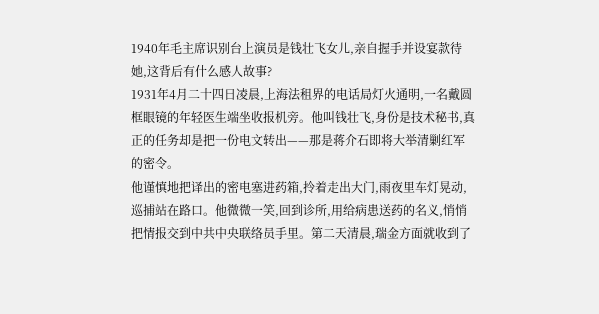1940年毛主席识别台上演员是钱壮飞女儿,亲自握手并设宴款待她,这背后有什么感人故事?
1931年4月二十四日凌晨,上海法租界的电话局灯火通明,一名戴圆框眼镜的年轻医生端坐收报机旁。他叫钱壮飞,身份是技术秘书,真正的任务却是把一份电文转出——那是蒋介石即将大举清剿红军的密令。
他谨慎地把译出的密电塞进药箱,拎着走出大门,雨夜里车灯晃动,巡捕站在路口。他微微一笑,回到诊所,用给病患送药的名义,悄悄把情报交到中共中央联络员手里。第二天清晨,瑞金方面就收到了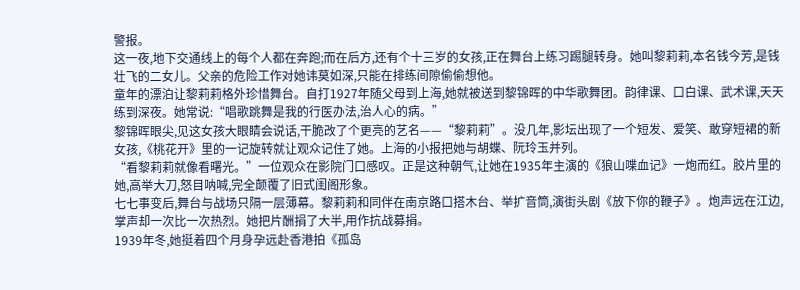警报。
这一夜,地下交通线上的每个人都在奔跑;而在后方,还有个十三岁的女孩,正在舞台上练习踢腿转身。她叫黎莉莉,本名钱今芳,是钱壮飞的二女儿。父亲的危险工作对她讳莫如深,只能在排练间隙偷偷想他。
童年的漂泊让黎莉莉格外珍惜舞台。自打1927年随父母到上海,她就被送到黎锦晖的中华歌舞团。韵律课、口白课、武术课,天天练到深夜。她常说:“唱歌跳舞是我的行医办法,治人心的病。”
黎锦晖眼尖,见这女孩大眼睛会说话,干脆改了个更亮的艺名——“黎莉莉”。没几年,影坛出现了一个短发、爱笑、敢穿短裙的新女孩,《桃花开》里的一记旋转就让观众记住了她。上海的小报把她与胡蝶、阮玲玉并列。
“看黎莉莉就像看曙光。”一位观众在影院门口感叹。正是这种朝气,让她在1935年主演的《狼山喋血记》一炮而红。胶片里的她,高举大刀,怒目呐喊,完全颠覆了旧式闺阁形象。
七七事变后,舞台与战场只隔一层薄幕。黎莉莉和同伴在南京路口搭木台、举扩音筒,演街头剧《放下你的鞭子》。炮声远在江边,掌声却一次比一次热烈。她把片酬捐了大半,用作抗战募捐。
1939年冬,她挺着四个月身孕远赴香港拍《孤岛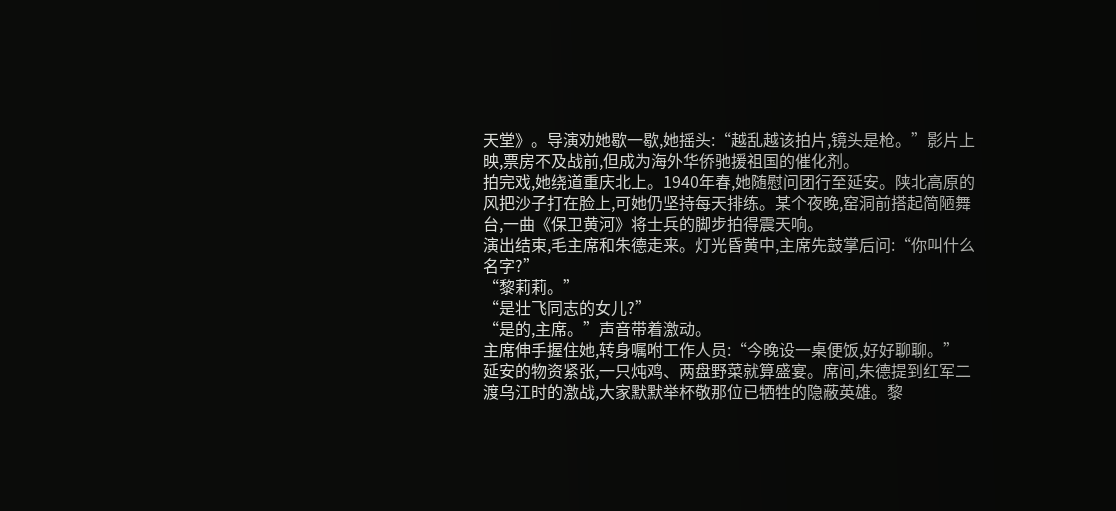天堂》。导演劝她歇一歇,她摇头:“越乱越该拍片,镜头是枪。”影片上映,票房不及战前,但成为海外华侨驰援祖国的催化剂。
拍完戏,她绕道重庆北上。1940年春,她随慰问团行至延安。陕北高原的风把沙子打在脸上,可她仍坚持每天排练。某个夜晚,窑洞前搭起简陋舞台,一曲《保卫黄河》将士兵的脚步拍得震天响。
演出结束,毛主席和朱德走来。灯光昏黄中,主席先鼓掌后问:“你叫什么名字?”
“黎莉莉。”
“是壮飞同志的女儿?”
“是的,主席。”声音带着激动。
主席伸手握住她,转身嘱咐工作人员:“今晚设一桌便饭,好好聊聊。”
延安的物资紧张,一只炖鸡、两盘野菜就算盛宴。席间,朱德提到红军二渡乌江时的激战,大家默默举杯敬那位已牺牲的隐蔽英雄。黎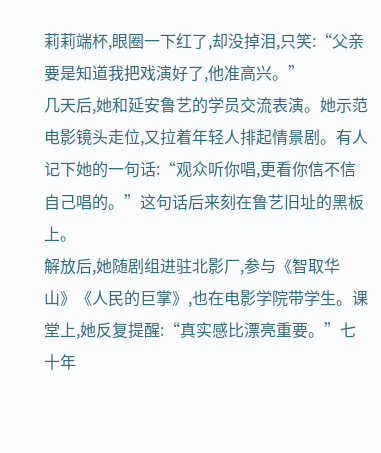莉莉端杯,眼圈一下红了,却没掉泪,只笑:“父亲要是知道我把戏演好了,他准高兴。”
几天后,她和延安鲁艺的学员交流表演。她示范电影镜头走位,又拉着年轻人排起情景剧。有人记下她的一句话:“观众听你唱,更看你信不信自己唱的。”这句话后来刻在鲁艺旧址的黑板上。
解放后,她随剧组进驻北影厂,参与《智取华山》《人民的巨掌》,也在电影学院带学生。课堂上,她反复提醒:“真实感比漂亮重要。”七十年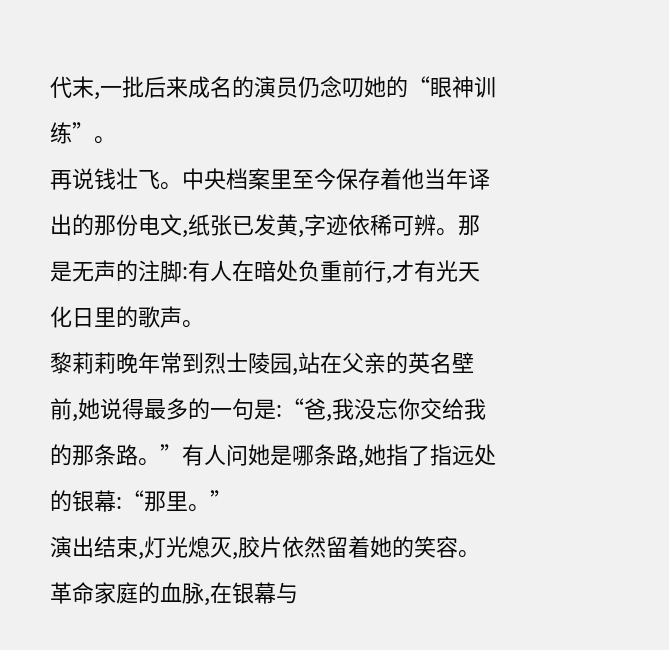代末,一批后来成名的演员仍念叨她的“眼神训练”。
再说钱壮飞。中央档案里至今保存着他当年译出的那份电文,纸张已发黄,字迹依稀可辨。那是无声的注脚:有人在暗处负重前行,才有光天化日里的歌声。
黎莉莉晚年常到烈士陵园,站在父亲的英名壁前,她说得最多的一句是:“爸,我没忘你交给我的那条路。”有人问她是哪条路,她指了指远处的银幕:“那里。”
演出结束,灯光熄灭,胶片依然留着她的笑容。革命家庭的血脉,在银幕与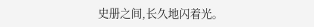史册之间,长久地闪着光。